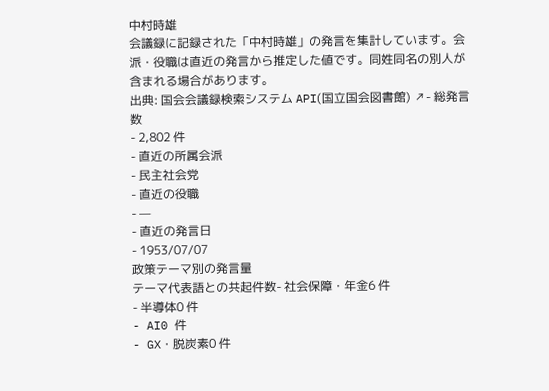中村時雄
会議録に記録された「中村時雄」の発言を集計しています。会派・役職は直近の発言から推定した値です。同姓同名の別人が含まれる場合があります。
出典: 国会会議録検索システム API(国立国会図書館) ↗- 総発言数
- 2,802 件
- 直近の所属会派
- 民主社会党
- 直近の役職
- —
- 直近の発言日
- 1953/07/07
政策テーマ別の発言量
テーマ代表語との共起件数- 社会保障・年金6 件
- 半導体0 件
- AI0 件
- GX・脱炭素0 件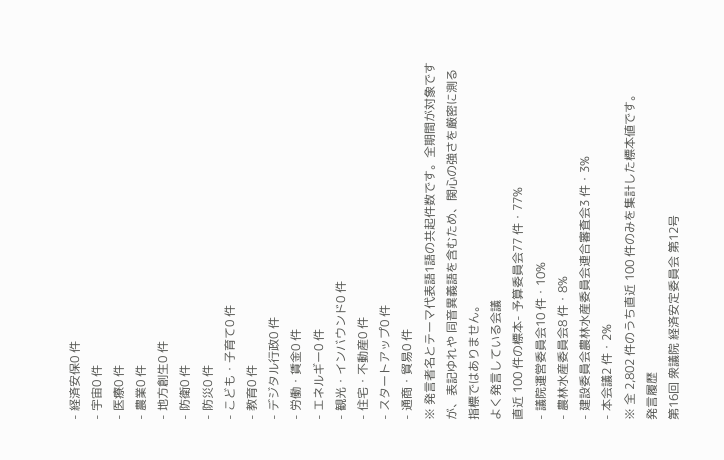- 経済安保0 件
- 宇宙0 件
- 医療0 件
- 農業0 件
- 地方創生0 件
- 防衛0 件
- 防災0 件
- こども・子育て0 件
- 教育0 件
- デジタル行政0 件
- 労働・賃金0 件
- エネルギー0 件
- 観光・インバウンド0 件
- 住宅・不動産0 件
- スタートアップ0 件
- 通商・貿易0 件
※ 発言者名とテーマ代表語1語の共起件数です。全期間が対象ですが、表記ゆれや 同音異義語を含むため、関心の強さを厳密に測る指標ではありません。
よく発言している会議
直近 100 件の標本- 予算委員会77 件・77%
- 議院運営委員会10 件・10%
- 農林水産委員会8 件・8%
- 建設委員会農林水産委員会連合審査会3 件・3%
- 本会議2 件・2%
※ 全 2,802 件のうち直近 100 件のみを集計した標本値です。
発言履歴
第16回 衆議院 経済安定委員会 第12号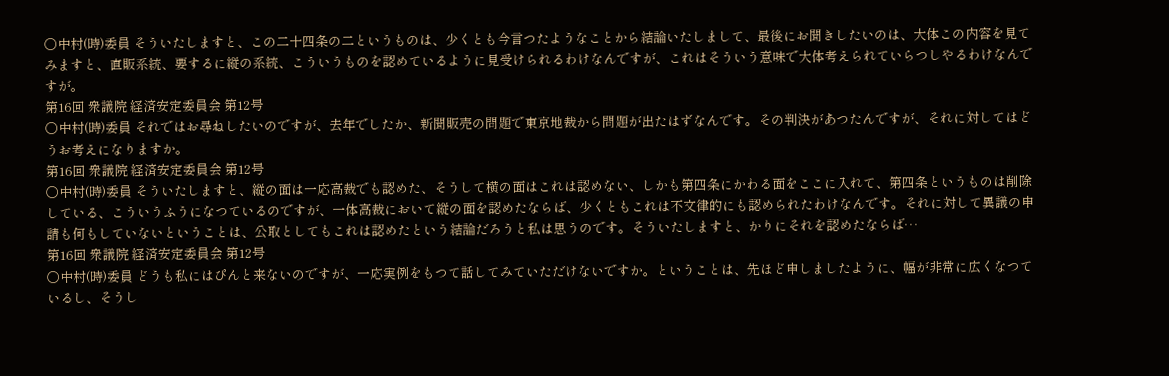○中村(時)委員 そういたしますと、この二十四条の二というものは、少くとも今言つたようなことから結論いたしまして、最後にお聞きしたいのは、大体この内容を見てみますと、直販系統、要するに縦の系統、こういうものを認めているように見受けられるわけなんですが、これはそういう意味で大体考えられていらつしやるわけなんですが。
第16回 衆議院 経済安定委員会 第12号
○中村(時)委員 それではお尋ねしたいのですが、去年でしたか、新聞販売の問題で東京地裁から問題が出たはずなんです。その判決があつたんですが、それに対してはどうお考えになりますか。
第16回 衆議院 経済安定委員会 第12号
○中村(時)委員 そういたしますと、縦の面は一応高裁でも認めた、そうして横の面はこれは認めない、しかも第四条にかわる面をここに入れて、第四条というものは削除している、こういうふうになつているのですが、一体高裁において縦の面を認めたならば、少くともこれは不文律的にも認められたわけなんです。それに対して異議の申請も何もしていないということは、公取としてもこれは認めたという結論だろうと私は思うのです。そういたしますと、かりにそれを認めたならば…
第16回 衆議院 経済安定委員会 第12号
○中村(時)委員 どうも私にはぴんと来ないのですが、一応実例をもつて話してみていただけないですか。ということは、先ほど申しましたように、幅が非常に広くなつているし、そうし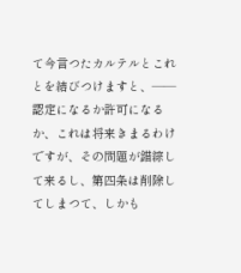て今言つたカルテルとこれとを結びつけますと、——認定になるか許可になるか、これは将来きまるわけですが、その問題が錯綜して来るし、第四条は削除してしまつて、しかも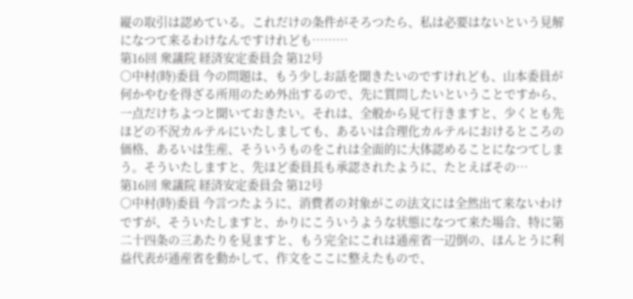縦の取引は認めている。これだけの条件がそろつたら、私は必要はないという見解になつて来るわけなんですけれども………
第16回 衆議院 経済安定委員会 第12号
○中村(時)委員 今の問題は、もう少しお話を聞きたいのですけれども、山本委員が何かやむを得ざる所用のため外出するので、先に質問したいということですから、一点だけちよつと聞いておきたい。それは、全般から見て行きますと、少くとも先ほどの不況カルテルにいたしましても、あるいは合理化カルテルにおけるところの価格、あるいは生産、そういうものをこれは全面的に大体認めることになつてしまう。そういたしますと、先ほど委員長も承認されたように、たとえばその…
第16回 衆議院 経済安定委員会 第12号
○中村(時)委員 今言つたように、消費者の対象がこの法文には全然出て来ないわけですが、そういたしますと、かりにこういうような状態になつて来た場合、特に第二十四条の三あたりを見ますと、もう完全にこれは通産省一辺倒の、ほんとうに利益代表が通産省を動かして、作文をここに整えたもので、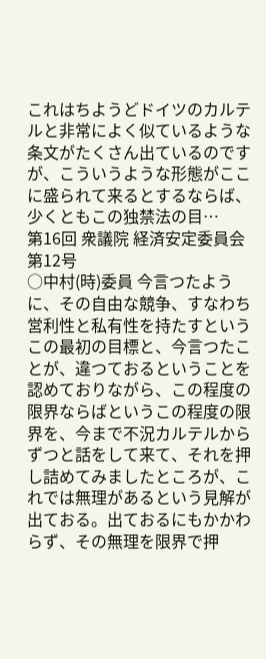これはちようどドイツのカルテルと非常によく似ているような条文がたくさん出ているのですが、こういうような形態がここに盛られて来るとするならば、少くともこの独禁法の目…
第16回 衆議院 経済安定委員会 第12号
○中村(時)委員 今言つたように、その自由な競争、すなわち営利性と私有性を持たすというこの最初の目標と、今言つたことが、違つておるということを認めておりながら、この程度の限界ならばというこの程度の限界を、今まで不況カルテルからずつと話をして来て、それを押し詰めてみましたところが、これでは無理があるという見解が出ておる。出ておるにもかかわらず、その無理を限界で押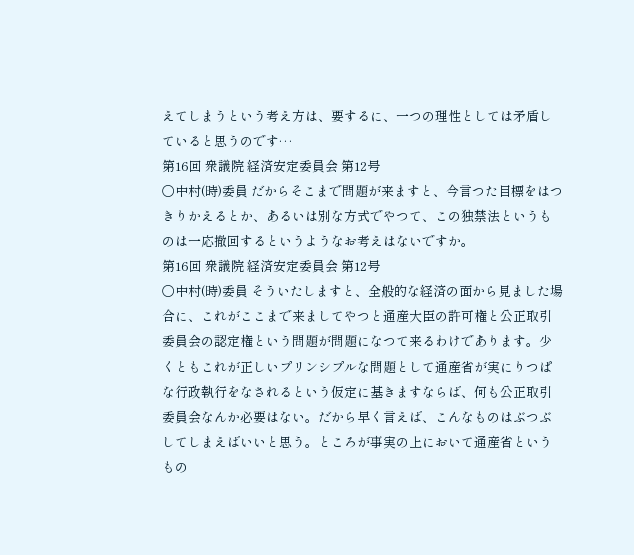えてしまうという考え方は、要するに、一つの理性としては矛盾していると思うのです…
第16回 衆議院 経済安定委員会 第12号
○中村(時)委員 だからそこまで問題が来ますと、今言つた目標をはつきりかえるとか、あるいは別な方式でやつて、この独禁法というものは一応撤回するというようなお考えはないですか。
第16回 衆議院 経済安定委員会 第12号
○中村(時)委員 そういたしますと、全般的な経済の面から見ました場合に、これがここまで来ましてやつと通産大臣の許可権と公正取引委員会の認定権という問題が問題になつて来るわけであります。少くともこれが正しいプリンシプルな問題として通産省が実にりつぱな行政執行をなされるという仮定に基きますならば、何も公正取引委員会なんか必要はない。だから早く言えば、こんなものはぶつぶしてしまえばいいと思う。ところが事実の上において通産省というもの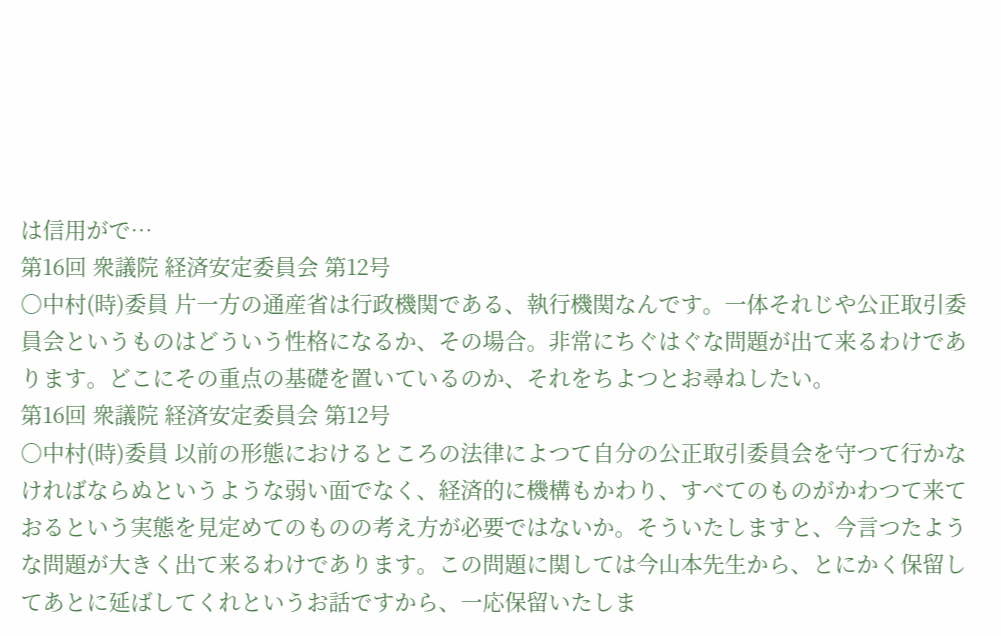は信用がで…
第16回 衆議院 経済安定委員会 第12号
○中村(時)委員 片一方の通産省は行政機関である、執行機関なんです。一体それじや公正取引委員会というものはどういう性格になるか、その場合。非常にちぐはぐな問題が出て来るわけであります。どこにその重点の基礎を置いているのか、それをちよつとお尋ねしたい。
第16回 衆議院 経済安定委員会 第12号
○中村(時)委員 以前の形態におけるところの法律によつて自分の公正取引委員会を守つて行かなければならぬというような弱い面でなく、経済的に機構もかわり、すべてのものがかわつて来ておるという実態を見定めてのものの考え方が必要ではないか。そういたしますと、今言つたような問題が大きく出て来るわけであります。この問題に関しては今山本先生から、とにかく保留してあとに延ばしてくれというお話ですから、一応保留いたしま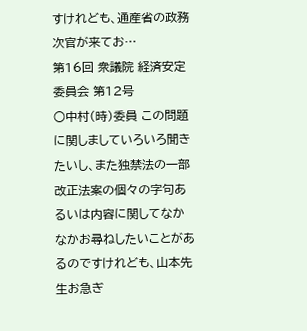すけれども、通産省の政務次官が来てお…
第16回 衆議院 経済安定委員会 第12号
○中村(時)委員 この問題に関しましていろいろ聞きたいし、また独禁法の一部改正法案の個々の字句あるいは内容に関してなかなかお尋ねしたいことがあるのですけれども、山本先生お急ぎ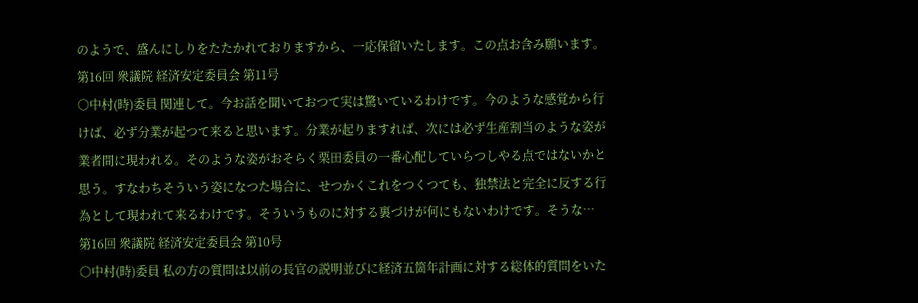のようで、盛んにしりをたたかれておりますから、一応保留いたします。この点お含み願います。
第16回 衆議院 経済安定委員会 第11号
○中村(時)委員 関連して。今お話を聞いておつて実は驚いているわけです。今のような感覚から行けば、必ず分業が起つて来ると思います。分業が起りますれば、次には必ず生産割当のような姿が業者間に現われる。そのような姿がおそらく栗田委員の一番心配していらつしやる点ではないかと思う。すなわちそういう姿になつた場合に、せつかくこれをつくつても、独禁法と完全に反する行為として現われて来るわけです。そういうものに対する裏づけが何にもないわけです。そうな…
第16回 衆議院 経済安定委員会 第10号
○中村(時)委員 私の方の質問は以前の長官の説明並びに経済五箇年計画に対する総体的質問をいた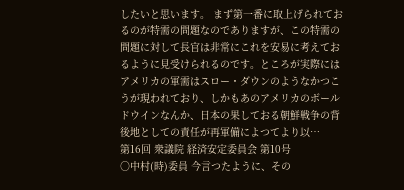したいと思います。 まず第一番に取上げられておるのが特需の問題なのでありますが、この特需の問題に対して長官は非常にこれを安易に考えておるように見受けられるのです。ところが実際にはアメリカの軍需はスロー・ダウンのようなかつこうが現われており、しかもあのアメリカのボールドウインなんか、日本の果しておる朝鮮戦争の背後地としての責任が再軍備によつてより以…
第16回 衆議院 経済安定委員会 第10号
○中村(時)委員 今言つたように、その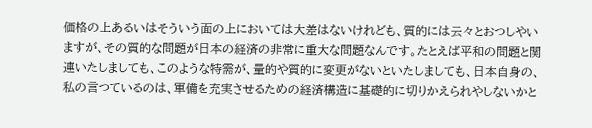価格の上あるいはそういう面の上においては大差はないけれども、質的には云々とおつしやいますが、その質的な問題が日本の経済の非常に重大な問題なんです。たとえば平和の問題と関連いたしましても、このような特需が、量的や質的に変更がないといたしましても、日本自身の、私の言つているのは、軍備を充実させるための経済構造に基礎的に切りかえられやしないかと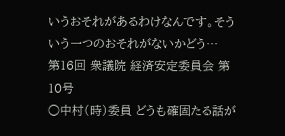いうおそれがあるわけなんです。そういう一つのおそれがないかどう…
第16回 衆議院 経済安定委員会 第10号
○中村(時)委員 どうも確固たる話が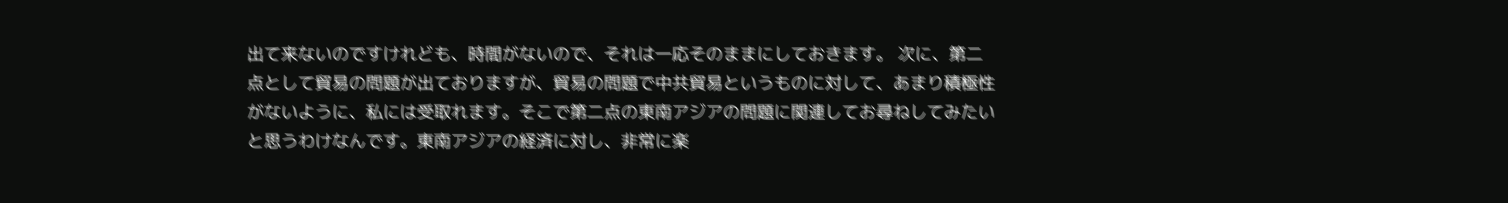出て来ないのですけれども、時間がないので、それは一応そのままにしておきます。 次に、第二点として貿易の問題が出ておりますが、貿易の問題で中共貿易というものに対して、あまり積極性がないように、私には受取れます。そこで第二点の東南アジアの問題に関連してお尋ねしてみたいと思うわけなんです。東南アジアの経済に対し、非常に楽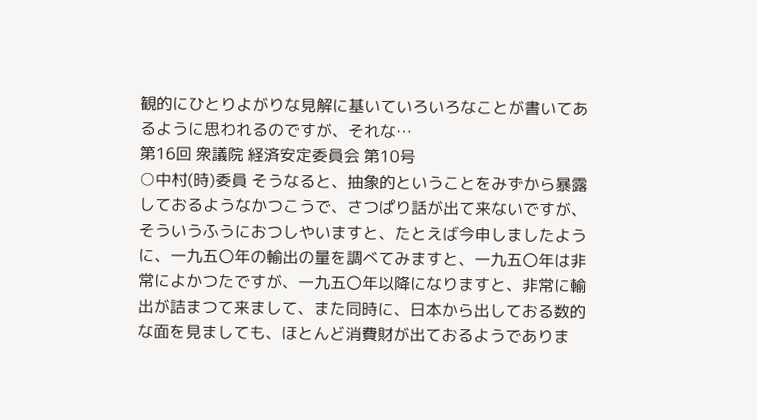観的にひとりよがりな見解に基いていろいろなことが書いてあるように思われるのですが、それな…
第16回 衆議院 経済安定委員会 第10号
○中村(時)委員 そうなると、抽象的ということをみずから暴露しておるようなかつこうで、さつぱり話が出て来ないですが、そういうふうにおつしやいますと、たとえば今申しましたように、一九五〇年の輸出の量を調べてみますと、一九五〇年は非常によかつたですが、一九五〇年以降になりますと、非常に輸出が詰まつて来まして、また同時に、日本から出しておる数的な面を見ましても、ほとんど消費財が出ておるようでありま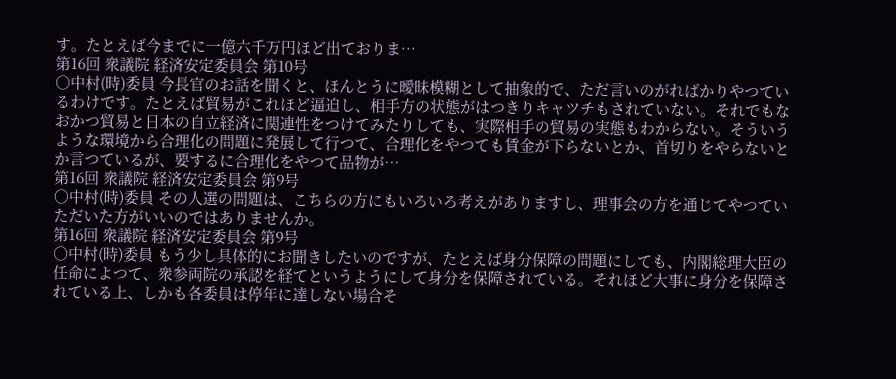す。たとえば今までに一億六千万円ほど出ておりま…
第16回 衆議院 経済安定委員会 第10号
○中村(時)委員 今長官のお話を聞くと、ほんとうに曖昧模糊として抽象的で、ただ言いのがればかりやつているわけです。たとえば貿易がこれほど逼迫し、相手方の状態がはつきりキャツチもされていない。それでもなおかつ貿易と日本の自立経済に関連性をつけてみたりしても、実際相手の貿易の実態もわからない。そういうような環境から合理化の問題に発展して行つて、合理化をやつても賃金が下らないとか、首切りをやらないとか言つているが、要するに合理化をやつて品物が…
第16回 衆議院 経済安定委員会 第9号
○中村(時)委員 その人選の問題は、こちらの方にもいろいろ考えがありますし、理事会の方を通じてやつていただいた方がいいのではありませんか。
第16回 衆議院 経済安定委員会 第9号
○中村(時)委員 もう少し具体的にお聞きしたいのですが、たとえば身分保障の問題にしても、内閣総理大臣の任命によつて、衆参両院の承認を経てというようにして身分を保障されている。それほど大事に身分を保障されている上、しかも各委員は停年に達しない場合そ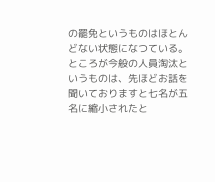の罷免というものはほとんどない状態になつている。ところが今般の人員淘汰というものは、先ほどお話を聞いておりますと七名が五名に縮小されたと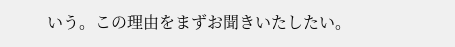いう。この理由をまずお聞きいたしたい。